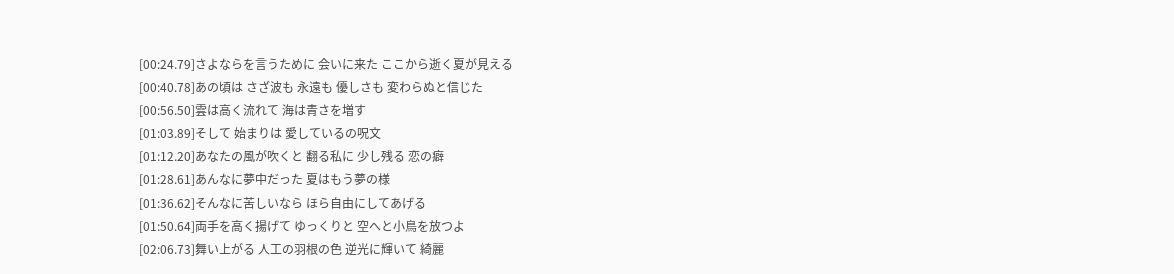[00:24.79]さよならを言うために 会いに来た ここから逝く夏が見える
[00:40.78]あの頃は さざ波も 永遠も 優しさも 変わらぬと信じた
[00:56.50]雲は高く流れて 海は青さを増す
[01:03.89]そして 始まりは 愛しているの呪文
[01:12.20]あなたの風が吹くと 翻る私に 少し残る 恋の癖
[01:28.61]あんなに夢中だった 夏はもう夢の様
[01:36.62]そんなに苦しいなら ほら自由にしてあげる
[01:50.64]両手を高く揚げて ゆっくりと 空へと小鳥を放つよ
[02:06.73]舞い上がる 人工の羽根の色 逆光に輝いて 綺麗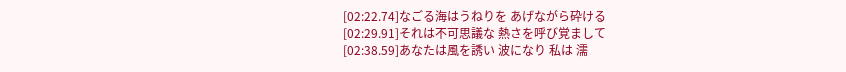[02:22.74]なごる海はうねりを あげながら砕ける
[02:29.91]それは不可思議な 熱さを呼び覚まして
[02:38.59]あなたは風を誘い 波になり 私は 濡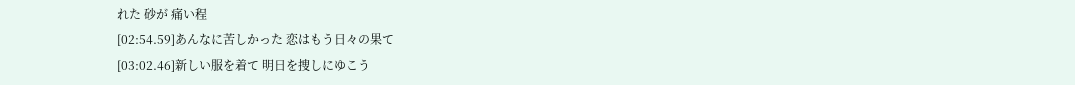れた 砂が 痛い程
[02:54.59]あんなに苦しかった 恋はもう日々の果て
[03:02.46]新しい服を着て 明日を捜しにゆこう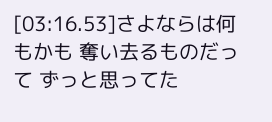[03:16.53]さよならは何もかも 奪い去るものだって ずっと思ってた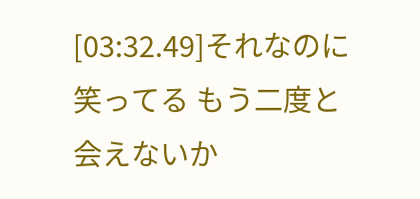[03:32.49]それなのに 笑ってる もう二度と会えないか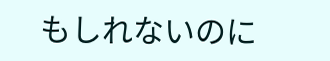もしれないのに